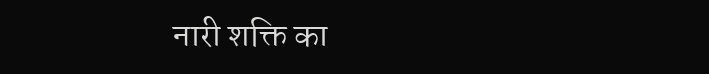नारी शक्ति का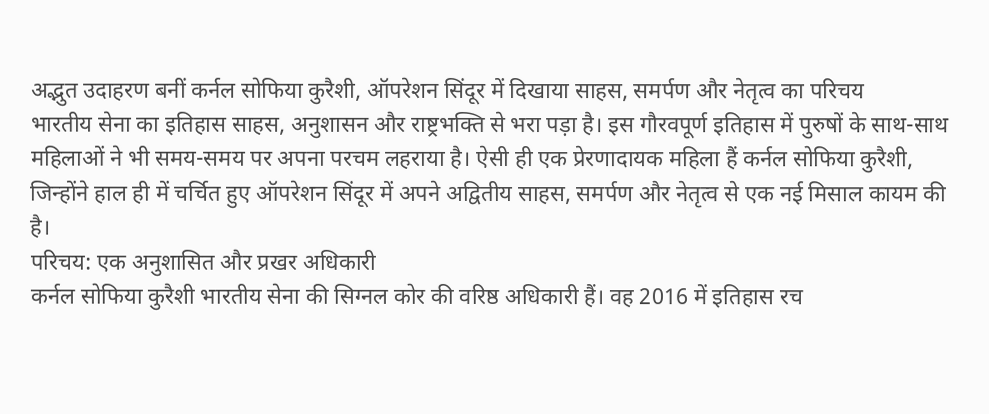अद्भुत उदाहरण बनीं कर्नल सोफिया कुरैशी, ऑपरेशन सिंदूर में दिखाया साहस, समर्पण और नेतृत्व का परिचय
भारतीय सेना का इतिहास साहस, अनुशासन और राष्ट्रभक्ति से भरा पड़ा है। इस गौरवपूर्ण इतिहास में पुरुषों के साथ-साथ महिलाओं ने भी समय-समय पर अपना परचम लहराया है। ऐसी ही एक प्रेरणादायक महिला हैं कर्नल सोफिया कुरैशी, जिन्होंने हाल ही में चर्चित हुए ऑपरेशन सिंदूर में अपने अद्वितीय साहस, समर्पण और नेतृत्व से एक नई मिसाल कायम की है।
परिचय: एक अनुशासित और प्रखर अधिकारी
कर्नल सोफिया कुरैशी भारतीय सेना की सिग्नल कोर की वरिष्ठ अधिकारी हैं। वह 2016 में इतिहास रच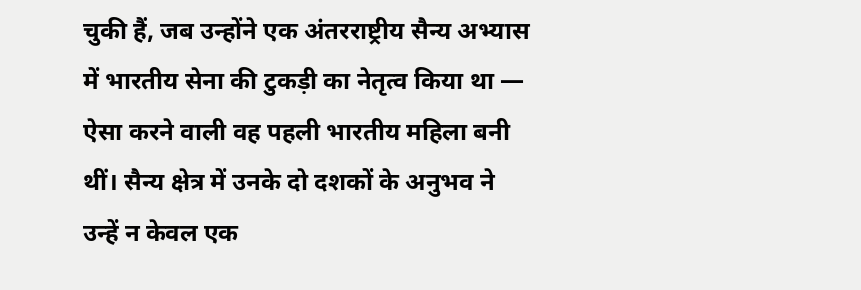चुकी हैं, जब उन्होंने एक अंतरराष्ट्रीय सैन्य अभ्यास में भारतीय सेना की टुकड़ी का नेतृत्व किया था — ऐसा करने वाली वह पहली भारतीय महिला बनी थीं। सैन्य क्षेत्र में उनके दो दशकों के अनुभव ने उन्हें न केवल एक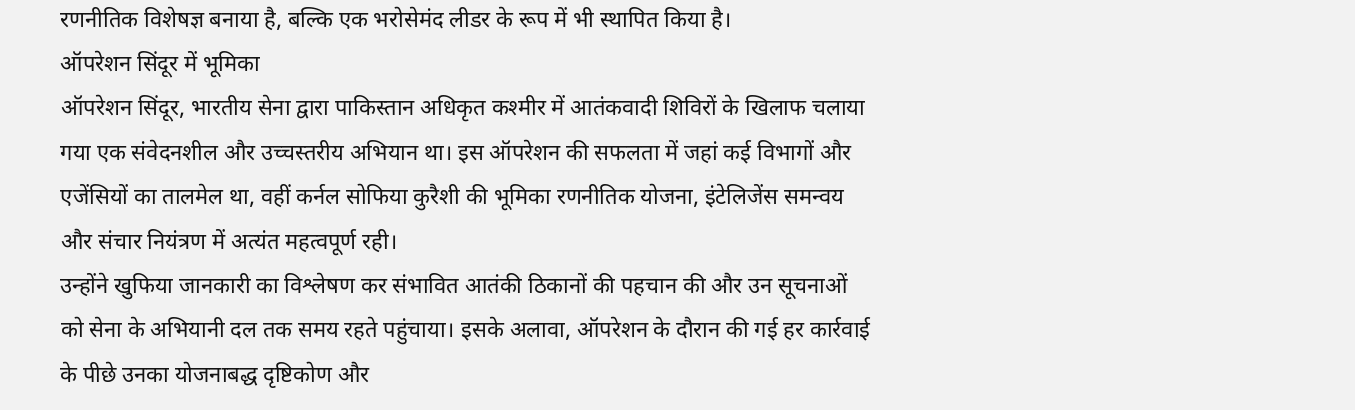रणनीतिक विशेषज्ञ बनाया है, बल्कि एक भरोसेमंद लीडर के रूप में भी स्थापित किया है।
ऑपरेशन सिंदूर में भूमिका
ऑपरेशन सिंदूर, भारतीय सेना द्वारा पाकिस्तान अधिकृत कश्मीर में आतंकवादी शिविरों के खिलाफ चलाया गया एक संवेदनशील और उच्चस्तरीय अभियान था। इस ऑपरेशन की सफलता में जहां कई विभागों और एजेंसियों का तालमेल था, वहीं कर्नल सोफिया कुरैशी की भूमिका रणनीतिक योजना, इंटेलिजेंस समन्वय और संचार नियंत्रण में अत्यंत महत्वपूर्ण रही।
उन्होंने खुफिया जानकारी का विश्लेषण कर संभावित आतंकी ठिकानों की पहचान की और उन सूचनाओं को सेना के अभियानी दल तक समय रहते पहुंचाया। इसके अलावा, ऑपरेशन के दौरान की गई हर कार्रवाई के पीछे उनका योजनाबद्ध दृष्टिकोण और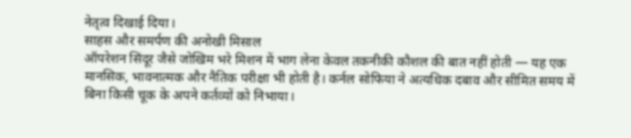नेतृत्व दिखाई दिया।
साहस और समर्पण की अनोखी मिसाल
ऑपरेशन सिंदूर जैसे जोखिम भरे मिशन में भाग लेना केवल तकनीकी कौशल की बात नहीं होती — यह एक मानसिक, भावनात्मक और नैतिक परीक्षा भी होती है। कर्नल सोफिया ने अत्यधिक दबाव और सीमित समय में बिना किसी चूक के अपने कर्तव्यों को निभाया।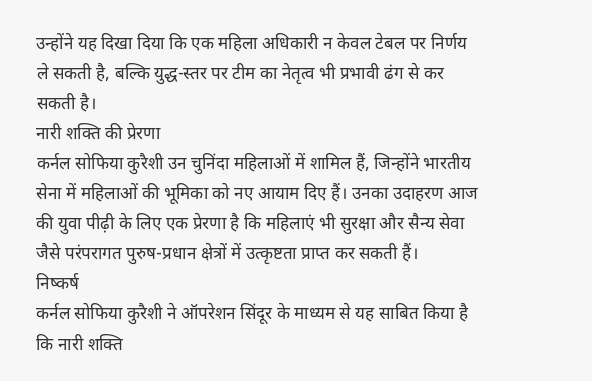उन्होंने यह दिखा दिया कि एक महिला अधिकारी न केवल टेबल पर निर्णय ले सकती है, बल्कि युद्ध-स्तर पर टीम का नेतृत्व भी प्रभावी ढंग से कर सकती है।
नारी शक्ति की प्रेरणा
कर्नल सोफिया कुरैशी उन चुनिंदा महिलाओं में शामिल हैं, जिन्होंने भारतीय सेना में महिलाओं की भूमिका को नए आयाम दिए हैं। उनका उदाहरण आज की युवा पीढ़ी के लिए एक प्रेरणा है कि महिलाएं भी सुरक्षा और सैन्य सेवा जैसे परंपरागत पुरुष-प्रधान क्षेत्रों में उत्कृष्टता प्राप्त कर सकती हैं।
निष्कर्ष
कर्नल सोफिया कुरैशी ने ऑपरेशन सिंदूर के माध्यम से यह साबित किया है कि नारी शक्ति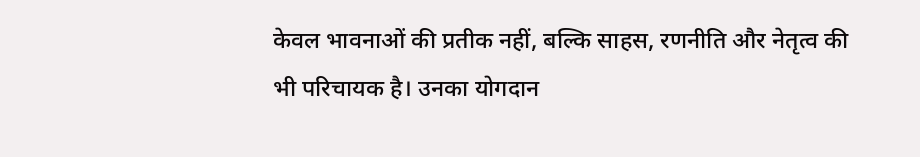केवल भावनाओं की प्रतीक नहीं, बल्कि साहस, रणनीति और नेतृत्व की भी परिचायक है। उनका योगदान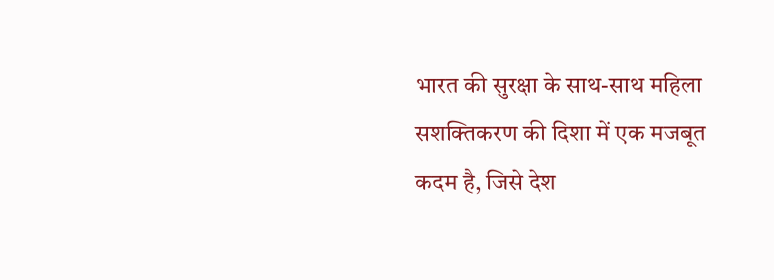भारत की सुरक्षा के साथ-साथ महिला सशक्तिकरण की दिशा में एक मजबूत कदम है, जिसे देश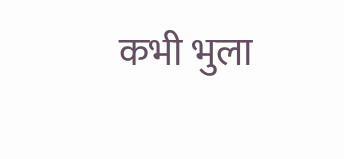कभी भुला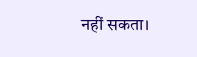नहीं सकता।